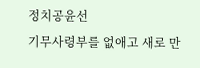정치공윤선
기무사령부를 없애고 새로 만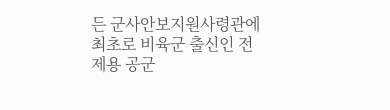든 군사안보지원사령관에 최초로 비육군 출신인 전제용 공군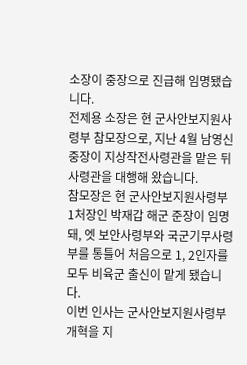소장이 중장으로 진급해 임명됐습니다.
전제용 소장은 현 군사안보지원사령부 참모장으로, 지난 4월 남영신 중장이 지상작전사령관을 맡은 뒤 사령관을 대행해 왔습니다.
참모장은 현 군사안보지원사령부 1처장인 박재갑 해군 준장이 임명돼, 엣 보안사령부와 국군기무사령부를 통틀어 처음으로 1, 2인자를 모두 비육군 출신이 맡게 됐습니다.
이번 인사는 군사안보지원사령부 개혁을 지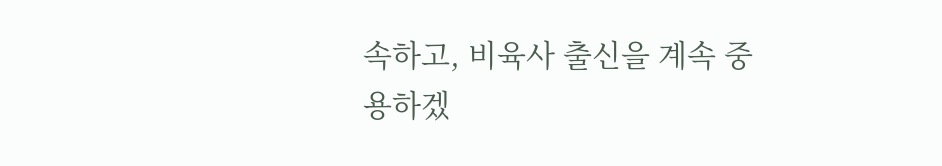속하고, 비육사 출신을 계속 중용하겠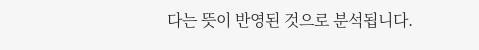다는 뜻이 반영된 것으로 분석됩니다.